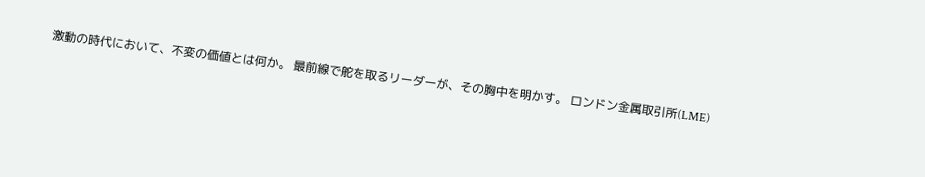激動の時代において、不変の価値とは何か。 最前線で舵を取るリーダーが、その胸中を明かす。 ロンドン金属取引所(LME)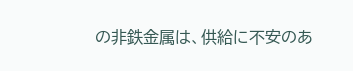の非鉄金属は、供給に不安のあ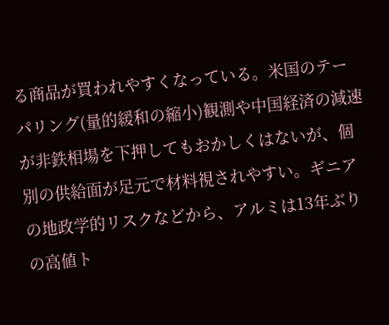る商品が買われやすくなっている。米国のテーパリング(量的緩和の縮小)観測や中国経済の減速が非鉄相場を下押してもおかしくはないが、個別の供給面が足元で材料視されやすい。ギニアの地政学的リスクなどから、アルミは13年ぶりの高値ト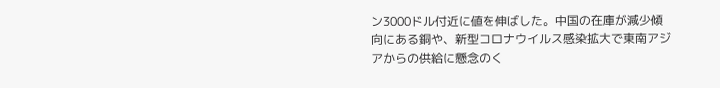ン3000ドル付近に値を伸ばした。中国の在庫が減少傾向にある銅や、新型コロナウイルス感染拡大で東南アジアからの供給に懸念のく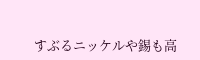すぶるニッケルや錫も高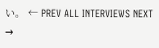い。 ← PREV ALL INTERVIEWS NEXT →